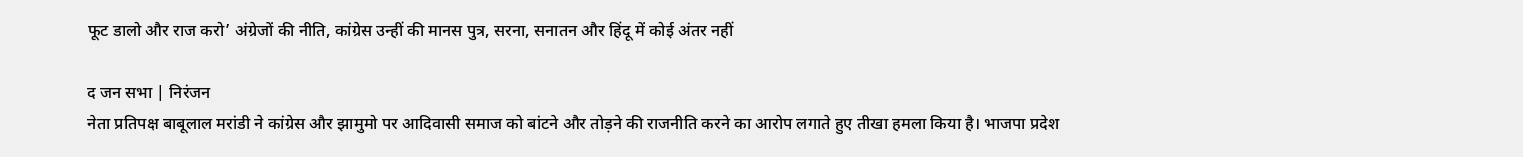फूट डालो और राज करो’ अंग्रेजों की नीति, कांग्रेस उन्हीं की मानस पुत्र, सरना, सनातन और हिंदू में कोई अंतर नहीं

द जन सभा | निरंजन
नेता प्रतिपक्ष बाबूलाल मरांडी ने कांग्रेस और झामुमो पर आदिवासी समाज को बांटने और तोड़ने की राजनीति करने का आरोप लगाते हुए तीखा हमला किया है। भाजपा प्रदेश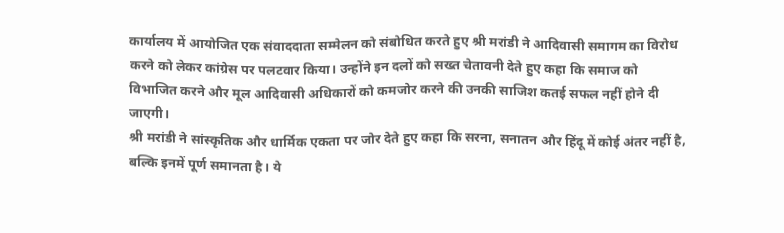कार्यालय में आयोजित एक संवाददाता सम्मेलन को संबोधित करते हुए श्री मरांडी ने आदिवासी समागम का विरोध करने को लेकर कांग्रेस पर पलटवार किया। उन्होंने इन दलों को सख्त चेतावनी देते हुए कहा कि समाज को विभाजित करने और मूल आदिवासी अधिकारों को कमजोर करने की उनकी साजिश कतई सफल नहीं होने दी जाएगी।
श्री मरांडी ने सांस्कृतिक और धार्मिक एकता पर जोर देते हुए कहा कि सरना, सनातन और हिंदू में कोई अंतर नहीं है, बल्कि इनमें पूर्ण समानता है। ये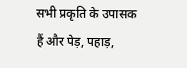सभी प्रकृति के उपासक हैं और पेड़, पहाड़,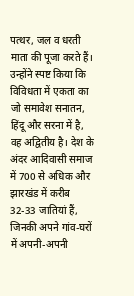पत्थर, जल व धरती माता की पूजा करते हैं। उन्होंने स्पष्ट किया कि विविधता में एकता का जो समावेश सनातन, हिंदू और सरना में है, वह अद्वितीय है। देश के अंदर आदिवासी समाज में 700 से अधिक और झारखंड में करीब 32-33 जातियां हैं, जिनकी अपने गांव-घरों में अपनी-अपनी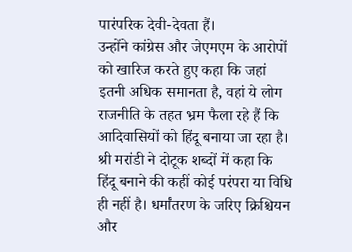पारंपरिक देवी-देवता हैं।
उन्होंने कांग्रेस और जेएमएम के आरोपों को खारिज करते हुए कहा कि जहां इतनी अधिक समानता है, वहां ये लोग राजनीति के तहत भ्रम फैला रहे हैं कि आदिवासियों को हिंदू बनाया जा रहा है। श्री मरांडी ने दोटूक शब्दों में कहा कि हिंदू बनाने की कहीं कोई परंपरा या विधि ही नहीं है। धर्मांतरण के जरिए क्रिश्चियन और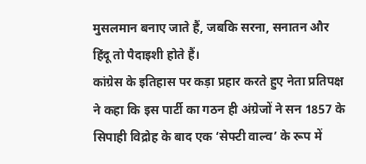मुसलमान बनाए जाते हैं, जबकि सरना, सनातन और हिंदू तो पैदाइशी होते हैं।
कांग्रेस के इतिहास पर कड़ा प्रहार करते हुए नेता प्रतिपक्ष ने कहा कि इस पार्टी का गठन ही अंग्रेजों ने सन 1857 के सिपाही विद्रोह के बाद एक ‘सेफ्टी वाल्व’ के रूप में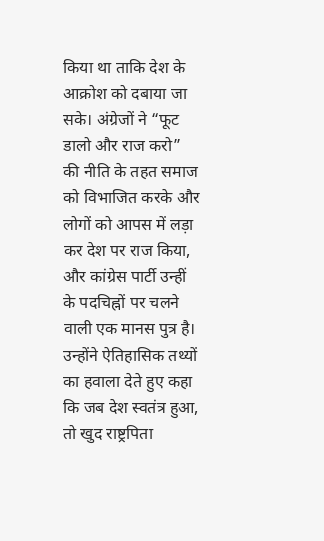किया था ताकि देश के आक्रोश को दबाया जा सके। अंग्रेजों ने “फूट डालो और राज करो” की नीति के तहत समाज को विभाजित करके और लोगों को आपस में लड़ा कर देश पर राज किया, और कांग्रेस पार्टी उन्हीं के पदचिह्नों पर चलने वाली एक मानस पुत्र है।
उन्होंने ऐतिहासिक तथ्यों का हवाला देते हुए कहा कि जब देश स्वतंत्र हुआ, तो खुद राष्ट्रपिता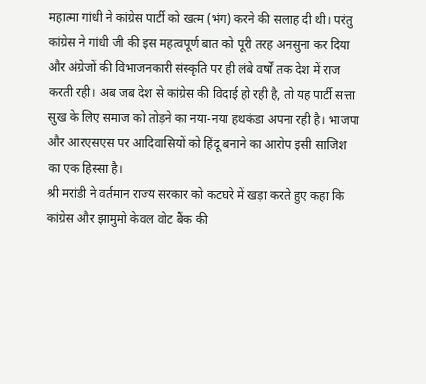महात्मा गांधी ने कांग्रेस पार्टी को खत्म (भंग) करने की सलाह दी थी। परंतु कांग्रेस ने गांधी जी की इस महत्वपूर्ण बात को पूरी तरह अनसुना कर दिया और अंग्रेजों की विभाजनकारी संस्कृति पर ही लंबे वर्षों तक देश में राज करती रही। अब जब देश से कांग्रेस की विदाई हो रही है, तो यह पार्टी सत्ता सुख के लिए समाज को तोड़ने का नया-नया हथकंडा अपना रही है। भाजपा और आरएसएस पर आदिवासियों को हिंदू बनाने का आरोप इसी साजिश का एक हिस्सा है।
श्री मरांडी ने वर्तमान राज्य सरकार को कटघरे में खड़ा करते हुए कहा कि कांग्रेस और झामुमो केवल वोट बैंक की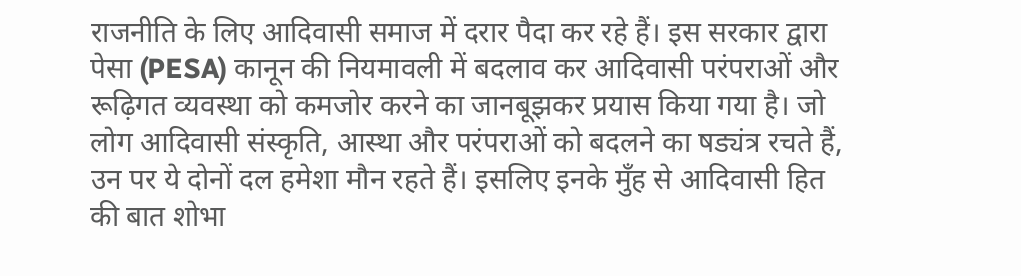राजनीति के लिए आदिवासी समाज में दरार पैदा कर रहे हैं। इस सरकार द्वारा पेसा (PESA) कानून की नियमावली में बदलाव कर आदिवासी परंपराओं और रूढ़िगत व्यवस्था को कमजोर करने का जानबूझकर प्रयास किया गया है। जो लोग आदिवासी संस्कृति, आस्था और परंपराओं को बदलने का षड्यंत्र रचते हैं, उन पर ये दोनों दल हमेशा मौन रहते हैं। इसलिए इनके मुँह से आदिवासी हित की बात शोभा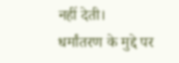नहीं देती।
धर्मांतरण के मुद्दे पर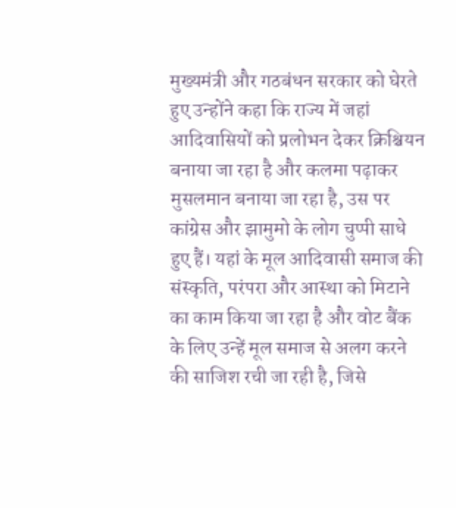मुख्यमंत्री और गठबंधन सरकार को घेरते हुए उन्होंने कहा कि राज्य में जहां आदिवासियों को प्रलोभन देकर क्रिश्चियन बनाया जा रहा है और कलमा पढ़ाकर मुसलमान बनाया जा रहा है, उस पर कांग्रेस और झामुमो के लोग चुप्पी साधे हुए हैं। यहां के मूल आदिवासी समाज की संस्कृति, परंपरा और आस्था को मिटाने का काम किया जा रहा है और वोट बैंक के लिए उन्हें मूल समाज से अलग करने की साजिश रची जा रही है, जिसे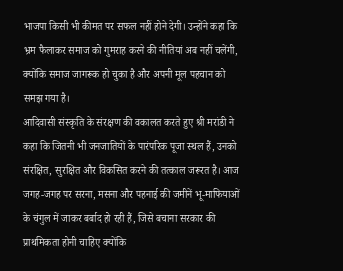भाजपा किसी भी कीमत पर सफल नहीं होने देगी। उन्होंने कहा कि भ्रम फैलाकर समाज को गुमराह करने की नीतियां अब नहीं चलेंगी, क्योंकि समाज जागरूक हो चुका है और अपनी मूल पहचान को समझ गया है।
आदिवासी संस्कृति के संरक्षण की वकालत करते हुए श्री मरांडी ने कहा कि जितनी भी जनजातियों के पारंपरिक पूजा स्थल हैं, उनको संरक्षित, सुरक्षित और विकसित करने की तत्काल जरूरत है। आज जगह-जगह पर सरना, मसना और पहनाई की जमीनें भू-माफियाओं के चंगुल में जाकर बर्बाद हो रही हैं, जिसे बचाना सरकार की प्राथमिकता होनी चाहिए क्योंकि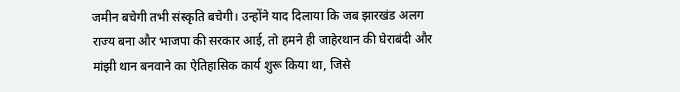जमीन बचेगी तभी संस्कृति बचेगी। उन्होंने याद दिलाया कि जब झारखंड अलग राज्य बना और भाजपा की सरकार आई, तो हमने ही जाहेरथान की घेराबंदी और मांझी थान बनवाने का ऐतिहासिक कार्य शुरू किया था, जिसे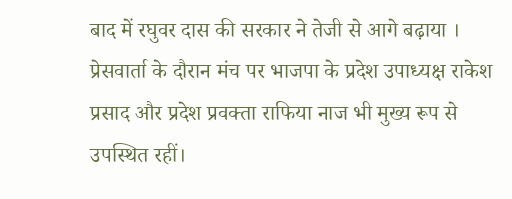बाद में रघुवर दास की सरकार ने तेजी से आगे बढ़ाया । प्रेसवार्ता के दौरान मंच पर भाजपा के प्रदेश उपाध्यक्ष राकेश प्रसाद और प्रदेश प्रवक्ता राफिया नाज भी मुख्य रूप से उपस्थित रहीं।